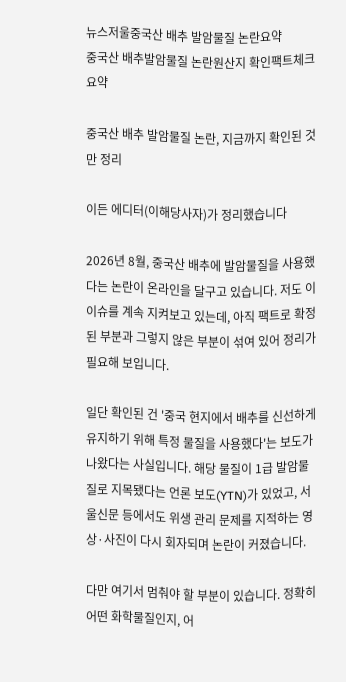뉴스저울중국산 배추 발암물질 논란요약
중국산 배추발암물질 논란원산지 확인팩트체크
요약

중국산 배추 발암물질 논란, 지금까지 확인된 것만 정리

이든 에디터(이해당사자)가 정리했습니다

2026년 8월, 중국산 배추에 발암물질을 사용했다는 논란이 온라인을 달구고 있습니다. 저도 이 이슈를 계속 지켜보고 있는데, 아직 팩트로 확정된 부분과 그렇지 않은 부분이 섞여 있어 정리가 필요해 보입니다.

일단 확인된 건 '중국 현지에서 배추를 신선하게 유지하기 위해 특정 물질을 사용했다'는 보도가 나왔다는 사실입니다. 해당 물질이 1급 발암물질로 지목됐다는 언론 보도(YTN)가 있었고, 서울신문 등에서도 위생 관리 문제를 지적하는 영상·사진이 다시 회자되며 논란이 커졌습니다.

다만 여기서 멈춰야 할 부분이 있습니다. 정확히 어떤 화학물질인지, 어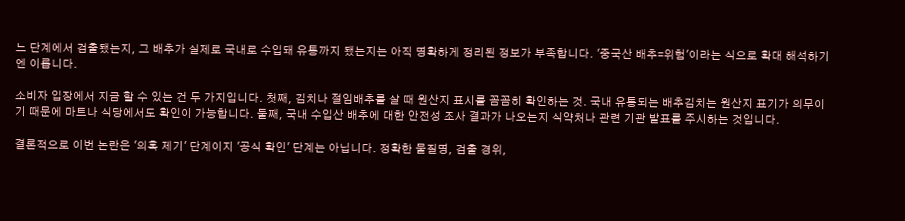느 단계에서 검출됐는지, 그 배추가 실제로 국내로 수입돼 유통까지 됐는지는 아직 명확하게 정리된 정보가 부족합니다. '중국산 배추=위험'이라는 식으로 확대 해석하기엔 이릅니다.

소비자 입장에서 지금 할 수 있는 건 두 가지입니다. 첫째, 김치나 절임배추를 살 때 원산지 표시를 꼼꼼히 확인하는 것. 국내 유통되는 배추김치는 원산지 표기가 의무이기 때문에 마트나 식당에서도 확인이 가능합니다. 둘째, 국내 수입산 배추에 대한 안전성 조사 결과가 나오는지 식약처나 관련 기관 발표를 주시하는 것입니다.

결론적으로 이번 논란은 '의혹 제기' 단계이지 '공식 확인' 단계는 아닙니다. 정확한 물질명, 검출 경위,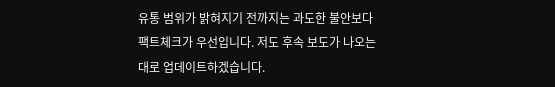유통 범위가 밝혀지기 전까지는 과도한 불안보다 팩트체크가 우선입니다. 저도 후속 보도가 나오는 대로 업데이트하겠습니다.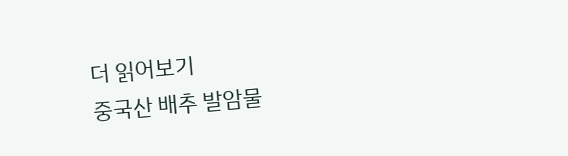더 읽어보기
중국산 배추 발암물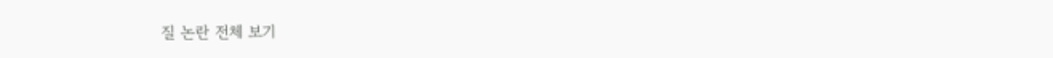질 논란 전체 보기